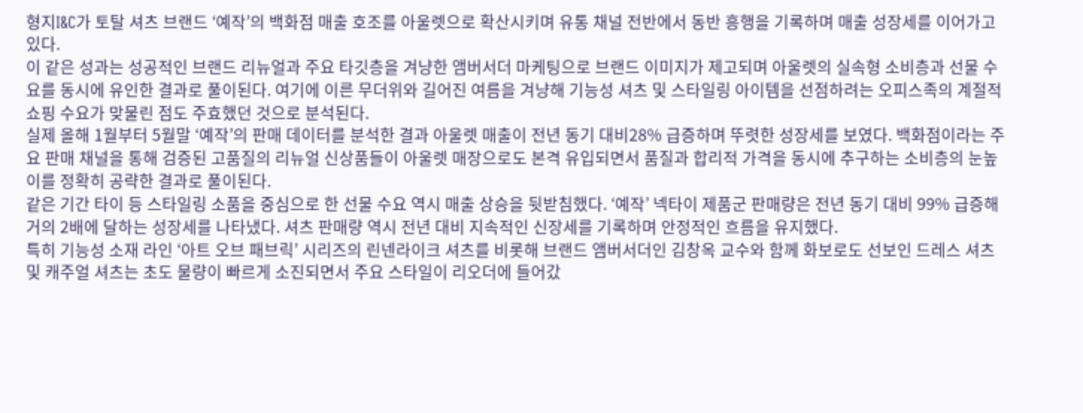형지I&C가 토탈 셔츠 브랜드 ‘예작’의 백화점 매출 호조를 아울렛으로 확산시키며 유통 채널 전반에서 동반 흥행을 기록하며 매출 성장세를 이어가고 있다.
이 같은 성과는 성공적인 브랜드 리뉴얼과 주요 타깃층을 겨냥한 앰버서더 마케팅으로 브랜드 이미지가 제고되며 아울렛의 실속형 소비층과 선물 수요를 동시에 유인한 결과로 풀이된다. 여기에 이른 무더위와 길어진 여름을 겨냥해 기능성 셔츠 및 스타일링 아이템을 선점하려는 오피스족의 계절적 쇼핑 수요가 맞물린 점도 주효했던 것으로 분석된다.
실제 올해 1월부터 5월말 ‘예작’의 판매 데이터를 분석한 결과 아울렛 매출이 전년 동기 대비28% 급증하며 뚜렷한 성장세를 보였다. 백화점이라는 주요 판매 채널을 통해 검증된 고품질의 리뉴얼 신상품들이 아울렛 매장으로도 본격 유입되면서 품질과 합리적 가격을 동시에 추구하는 소비층의 눈높이를 정확히 공략한 결과로 풀이된다.
같은 기간 타이 등 스타일링 소품을 중심으로 한 선물 수요 역시 매출 상승을 뒷받침했다. ‘예작’ 넥타이 제품군 판매량은 전년 동기 대비 99% 급증해 거의 2배에 달하는 성장세를 나타냈다. 셔츠 판매량 역시 전년 대비 지속적인 신장세를 기록하며 안정적인 흐름을 유지했다.
특히 기능성 소재 라인 ‘아트 오브 패브릭’ 시리즈의 린넨라이크 셔츠를 비롯해 브랜드 앰버서더인 김창옥 교수와 함께 화보로도 선보인 드레스 셔츠 및 캐주얼 셔츠는 초도 물량이 빠르게 소진되면서 주요 스타일이 리오더에 들어갔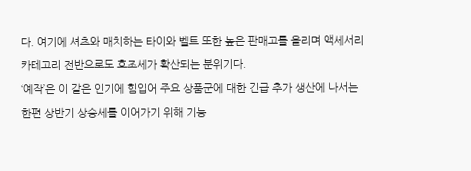다. 여기에 셔츠와 매치하는 타이와 벨트 또한 높은 판매고를 올리며 액세서리 카테고리 전반으로도 호조세가 확산되는 분위기다.
‘예작’은 이 같은 인기에 힘입어 주요 상품군에 대한 긴급 추가 생산에 나서는 한편 상반기 상승세를 이어가기 위해 기능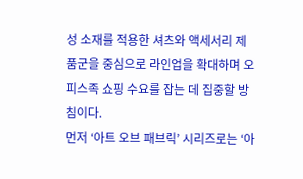성 소재를 적용한 셔츠와 액세서리 제품군을 중심으로 라인업을 확대하며 오피스족 쇼핑 수요를 잡는 데 집중할 방침이다.
먼저 ‘아트 오브 패브릭’ 시리즈로는 ‘아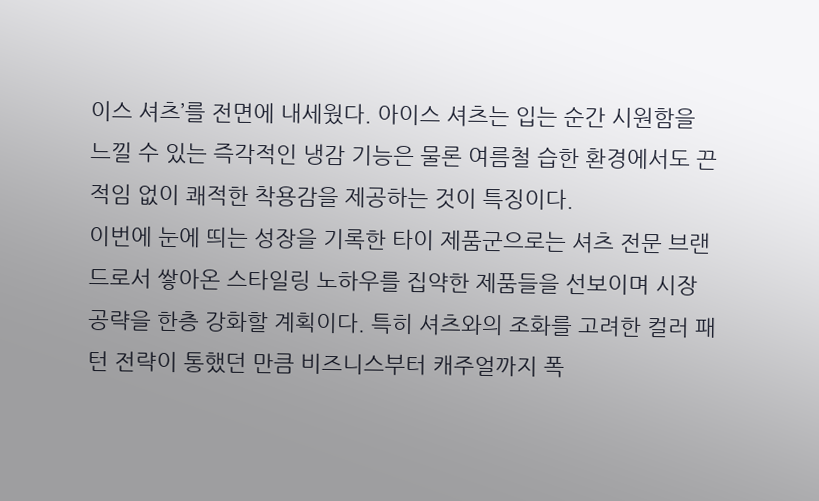이스 셔츠’를 전면에 내세웠다. 아이스 셔츠는 입는 순간 시원함을 느낄 수 있는 즉각적인 냉감 기능은 물론 여름철 습한 환경에서도 끈적임 없이 쾌적한 착용감을 제공하는 것이 특징이다.
이번에 눈에 띄는 성장을 기록한 타이 제품군으로는 셔츠 전문 브랜드로서 쌓아온 스타일링 노하우를 집약한 제품들을 선보이며 시장 공략을 한층 강화할 계획이다. 특히 셔츠와의 조화를 고려한 컬러 패턴 전략이 통했던 만큼 비즈니스부터 캐주얼까지 폭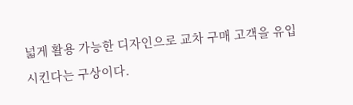넓게 활용 가능한 디자인으로 교차 구매 고객을 유입시킨다는 구상이다.